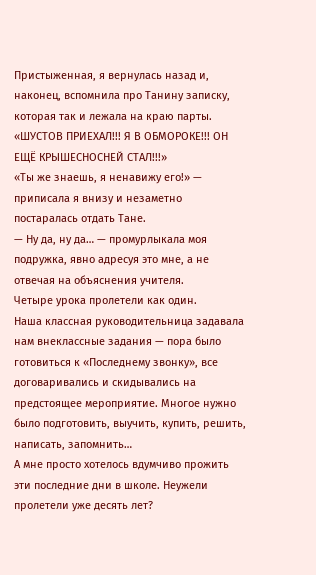Пристыженная, я вернулась назад и, наконец, вспомнила про Танину записку, которая так и лежала на краю парты.
«ШУСТОВ ПРИЕХАЛ!!! Я В ОБМОРОКЕ!!! ОН ЕЩЁ КРЫШЕСНОСНЕЙ СТАЛ!!!»
«Ты же знаешь, я ненавижу его!» — приписала я внизу и незаметно постаралась отдать Тане.
— Ну да, ну да… — промурлыкала моя подружка, явно адресуя это мне, а не отвечая на объяснения учителя.
Четыре урока пролетели как один.
Наша классная руководительница задавала нам внеклассные задания — пора было готовиться к «Последнему звонку», все договаривались и скидывались на предстоящее мероприятие. Многое нужно было подготовить, выучить, купить, решить, написать, запомнить…
А мне просто хотелось вдумчиво прожить эти последние дни в школе. Неужели пролетели уже десять лет?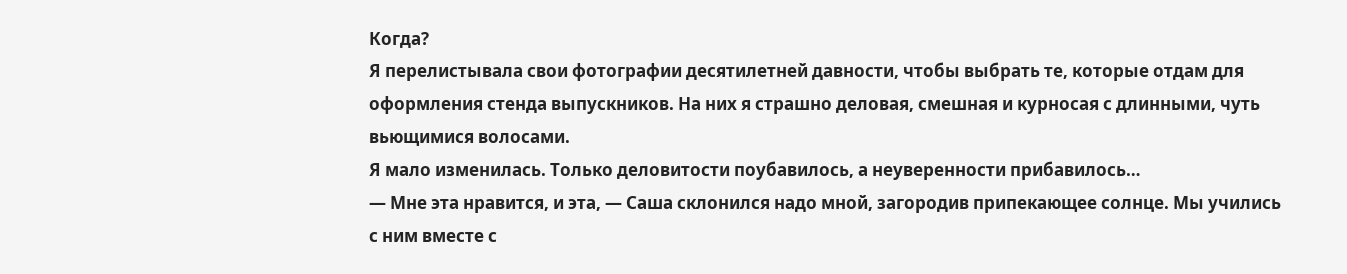Когда?
Я перелистывала свои фотографии десятилетней давности, чтобы выбрать те, которые отдам для оформления стенда выпускников. На них я страшно деловая, смешная и курносая с длинными, чуть вьющимися волосами.
Я мало изменилась. Только деловитости поубавилось, а неуверенности прибавилось…
— Мне эта нравится, и эта, — Саша склонился надо мной, загородив припекающее солнце. Мы учились с ним вместе с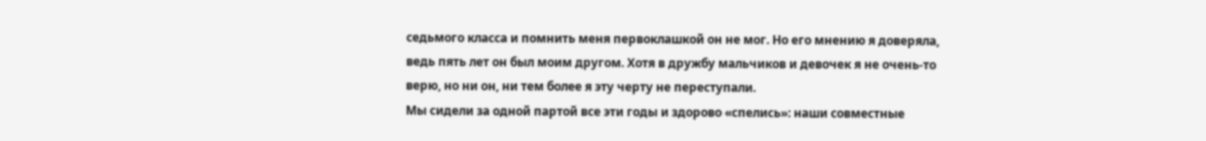седьмого класса и помнить меня первоклашкой он не мог. Но его мнению я доверяла, ведь пять лет он был моим другом. Хотя в дружбу мальчиков и девочек я не очень-то верю, но ни он, ни тем более я эту черту не переступали.
Мы сидели за одной партой все эти годы и здорово «спелись»: наши совместные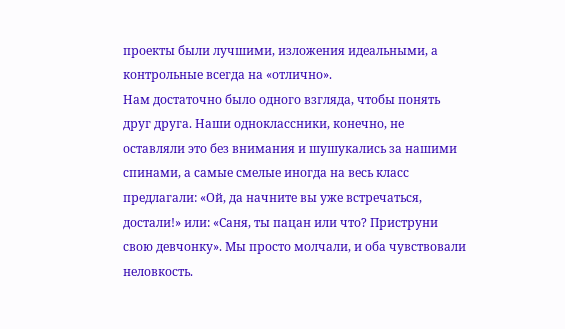проекты были лучшими, изложения идеальными, а контрольные всегда на «отлично».
Нам достаточно было одного взгляда, чтобы понять друг друга. Наши одноклассники, конечно, не оставляли это без внимания и шушукались за нашими спинами, а самые смелые иногда на весь класс предлагали: «Ой, да начните вы уже встречаться, достали!» или: «Саня, ты пацан или что? Приструни свою девчонку». Мы просто молчали, и оба чувствовали неловкость.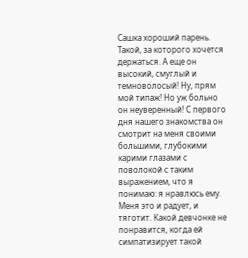Сашка хороший парень. Такой, за которого хочется держаться. А еще он высокий, смуглый и темноволосый! Ну, прям мой типаж! Но уж больно он неуверенный! С первого дня нашего знакомства он смотрит на меня своими большими, глубокими карими глазами с поволокой с таким выражением, что я понимаю: я нравлюсь ему.
Меня это и радует, и тяготит. Какой девчонке не понравится, когда ей симпатизирует такой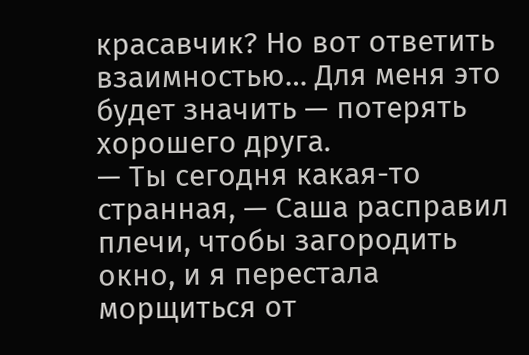красавчик? Но вот ответить взаимностью… Для меня это будет значить — потерять хорошего друга.
— Ты сегодня какая-то странная, — Саша расправил плечи, чтобы загородить окно, и я перестала морщиться от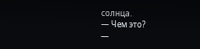солнца.
— Чем это?
—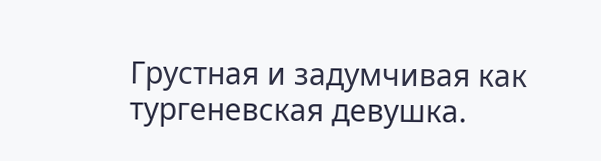Грустная и задумчивая как тургеневская девушка.